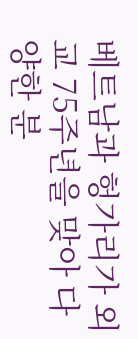베트남과 헝가리가 외교 75주년을 맞아 다양한 분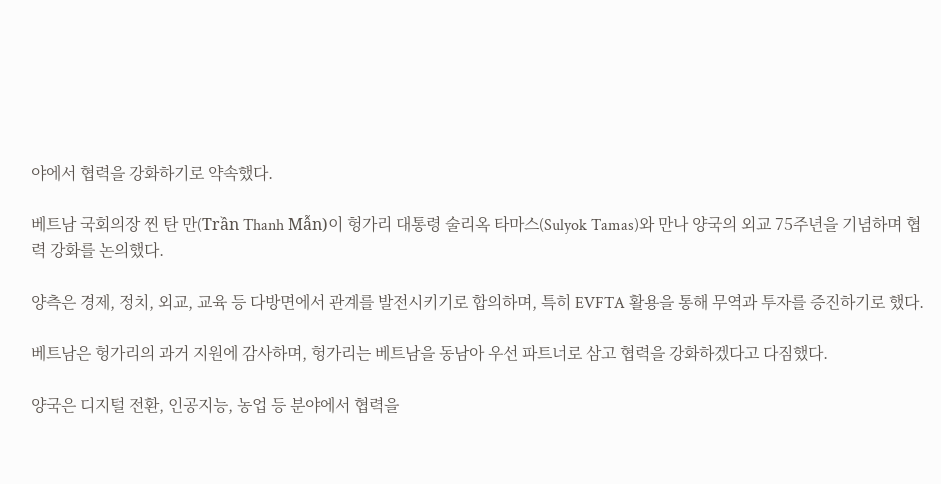야에서 협력을 강화하기로 약속했다.

베트남 국회의장 찐 탄 만(Trần Thanh Mẫn)이 헝가리 대통령 술리옥 타마스(Sulyok Tamas)와 만나 양국의 외교 75주년을 기념하며 협력 강화를 논의했다.

양측은 경제, 정치, 외교, 교육 등 다방면에서 관계를 발전시키기로 합의하며, 특히 EVFTA 활용을 통해 무역과 투자를 증진하기로 했다.

베트남은 헝가리의 과거 지원에 감사하며, 헝가리는 베트남을 동남아 우선 파트너로 삼고 협력을 강화하겠다고 다짐했다.

양국은 디지털 전환, 인공지능, 농업 등 분야에서 협력을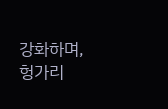강화하며, 헝가리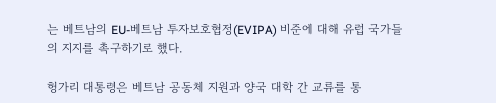는 베트남의 EU-베트남 투자보호협정(EVIPA) 비준에 대해 유럽 국가들의 지지를 촉구하기로 했다.

헝가리 대통령은 베트남 공동체 지원과 양국 대학 간 교류를 통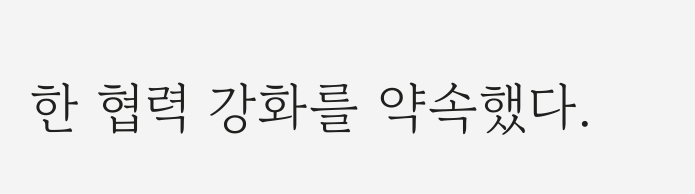한 협력 강화를 약속했다.